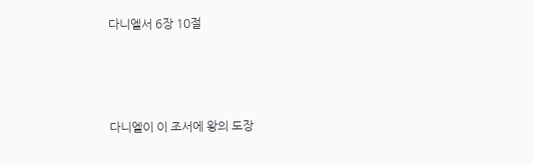다니엘서 6장 10절



다니엘이 이 조서에 왕의 도장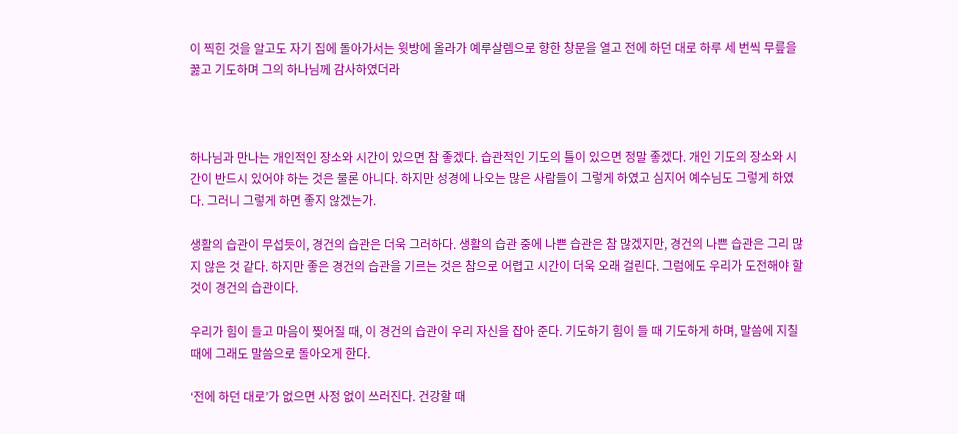이 찍힌 것을 알고도 자기 집에 돌아가서는 윗방에 올라가 예루살렘으로 향한 창문을 열고 전에 하던 대로 하루 세 번씩 무릎을 꿇고 기도하며 그의 하나님께 감사하였더라



하나님과 만나는 개인적인 장소와 시간이 있으면 참 좋겠다. 습관적인 기도의 틀이 있으면 정말 좋겠다. 개인 기도의 장소와 시간이 반드시 있어야 하는 것은 물론 아니다. 하지만 성경에 나오는 많은 사람들이 그렇게 하였고 심지어 예수님도 그렇게 하였다. 그러니 그렇게 하면 좋지 않겠는가.

생활의 습관이 무섭듯이, 경건의 습관은 더욱 그러하다. 생활의 습관 중에 나쁜 습관은 참 많겠지만, 경건의 나쁜 습관은 그리 많지 않은 것 같다. 하지만 좋은 경건의 습관을 기르는 것은 참으로 어렵고 시간이 더욱 오래 걸린다. 그럼에도 우리가 도전해야 할 것이 경건의 습관이다.

우리가 힘이 들고 마음이 찢어질 때, 이 경건의 습관이 우리 자신을 잡아 준다. 기도하기 힘이 들 때 기도하게 하며, 말씀에 지칠 때에 그래도 말씀으로 돌아오게 한다.

‘전에 하던 대로’가 없으면 사정 없이 쓰러진다. 건강할 때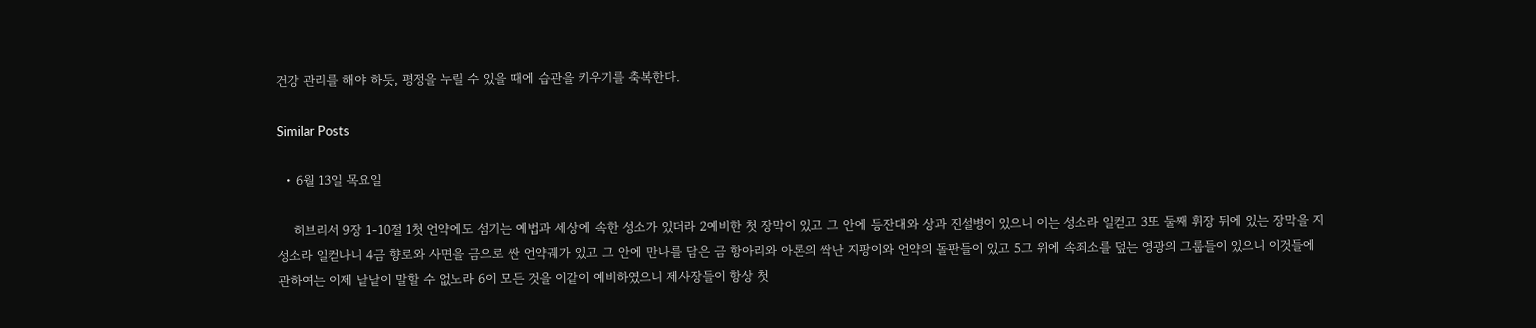건강 관리를 해야 하듯, 평정을 누릴 수 있을 때에 습관을 키우기를 축복한다.

Similar Posts

  • 6월 13일 목요일

    히브리서 9장 1-10절 1첫 언약에도 섬기는 예법과 세상에 속한 성소가 있더라 2예비한 첫 장막이 있고 그 안에 등잔대와 상과 진설병이 있으니 이는 성소라 일컫고 3또 둘째 휘장 뒤에 있는 장막을 지성소라 일컫나니 4금 향로와 사면을 금으로 싼 언약궤가 있고 그 안에 만나를 담은 금 항아리와 아론의 싹난 지팡이와 언약의 돌판들이 있고 5그 위에 속죄소를 덮는 영광의 그룹들이 있으니 이것들에 관하여는 이제 낱낱이 말할 수 없노라 6이 모든 것을 이같이 예비하였으니 제사장들이 항상 첫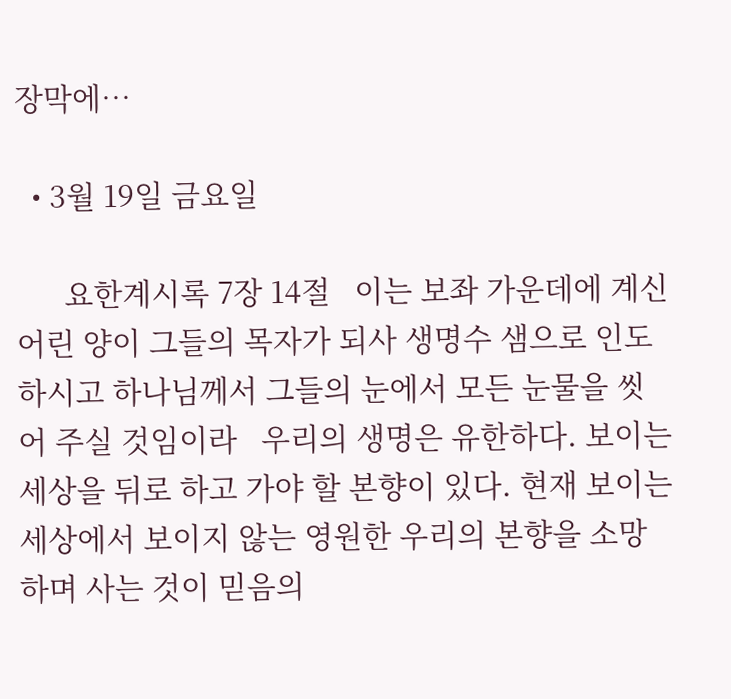장막에…

  • 3월 19일 금요일

      요한계시록 7장 14절   이는 보좌 가운데에 계신 어린 양이 그들의 목자가 되사 생명수 샘으로 인도하시고 하나님께서 그들의 눈에서 모든 눈물을 씻어 주실 것임이라   우리의 생명은 유한하다. 보이는 세상을 뒤로 하고 가야 할 본향이 있다. 현재 보이는 세상에서 보이지 않는 영원한 우리의 본향을 소망하며 사는 것이 믿음의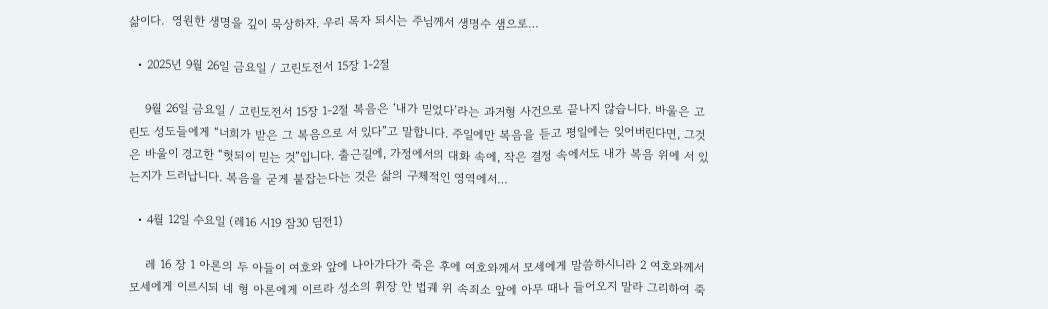삶이다.  영원한 생명을 깊이 묵상하자. 우리 목자 되시는 주님께서 생명수 샘으로…

  • 2025년 9월 26일 금요일 / 고린도전서 15장 1-2절

    9월 26일 금요일 / 고린도전서 15장 1-2절 복음은 ‘내가 믿었다’라는 과거형 사건으로 끝나지 않습니다. 바울은 고린도 성도들에게 “너희가 받은 그 복음으로 서 있다”고 말합니다. 주일에만 복음을 듣고 평일에는 잊어버린다면, 그것은 바울이 경고한 “헛되이 믿는 것”입니다. 출근길에, 가정에서의 대화 속에, 작은 결정 속에서도 내가 복음 위에 서 있는지가 드러납니다. 복음을 굳게 붙잡는다는 것은 삶의 구체적인 영역에서…

  • 4월 12일 수요일 (레16 시19 잠30 딤전1)

    레 16 장 1 아론의 두 아들이 여호와 앞에 나아가다가 죽은 후에 여호와께서 모세에게 말씀하시니라 2 여호와께서 모세에게 이르시되 네 형 아론에게 이르라 성소의 휘장 안 법궤 위 속죄소 앞에 아무 때나 들어오지 말라 그리하여 죽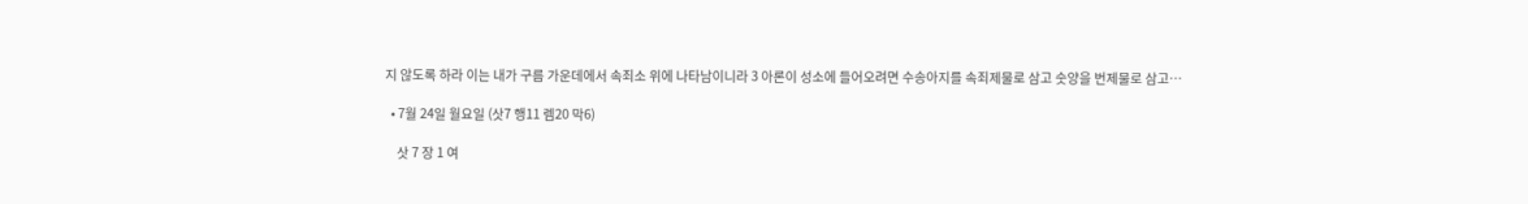지 않도록 하라 이는 내가 구름 가운데에서 속죄소 위에 나타남이니라 3 아론이 성소에 들어오려면 수송아지를 속죄제물로 삼고 숫양을 번제물로 삼고…

  • 7월 24일 월요일 (삿7 행11 렘20 막6)

    삿 7 장 1 여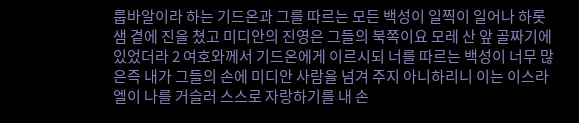룹바알이라 하는 기드온과 그를 따르는 모든 백성이 일찍이 일어나 하롯 샘 곁에 진을 쳤고 미디안의 진영은 그들의 북쪽이요 모레 산 앞 골짜기에 있었더라 2 여호와께서 기드온에게 이르시되 너를 따르는 백성이 너무 많은즉 내가 그들의 손에 미디안 사람을 넘겨 주지 아니하리니 이는 이스라엘이 나를 거슬러 스스로 자랑하기를 내 손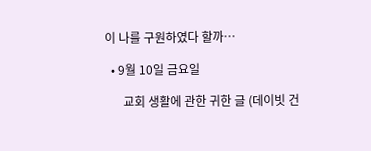이 나를 구원하였다 할까…

  • 9월 10일 금요일

      교회 생활에 관한 귀한 글 (데이빗 건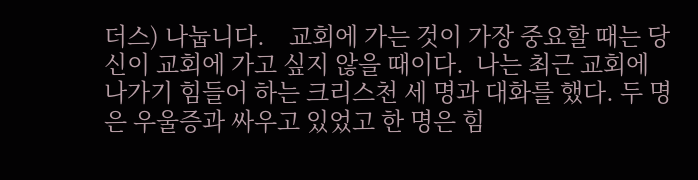더스) 나눕니다.    교회에 가는 것이 가장 중요할 때는 당신이 교회에 가고 싶지 않을 때이다.  나는 최근 교회에 나가기 힘들어 하는 크리스천 세 명과 대화를 했다. 두 명은 우울증과 싸우고 있었고 한 명은 힘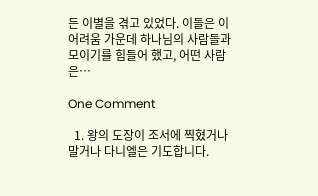든 이별을 겪고 있었다. 이들은 이 어려움 가운데 하나님의 사람들과 모이기를 힘들어 했고, 어떤 사람은…

One Comment

  1. 왕의 도장이 조서에 찍혔거나 말거나 다니엘은 기도합니다.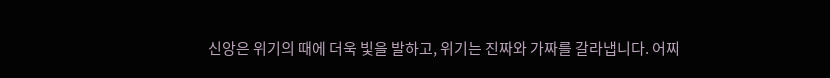신앙은 위기의 때에 더욱 빛을 발하고, 위기는 진짜와 가짜를 갈라냅니다. 어찌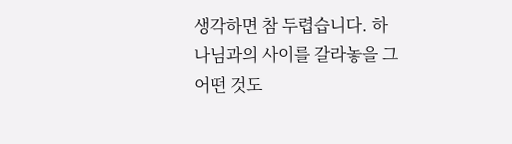생각하면 참 두렵습니다. 하나님과의 사이를 갈라놓을 그 어떤 것도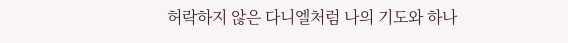허락하지 않은 다니엘처럼 나의 기도와 하나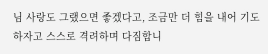님 사랑도 그랬으면 좋겠다고, 조금만 더 힘을 내어 기도하자고 스스로 격려하며 다짐합니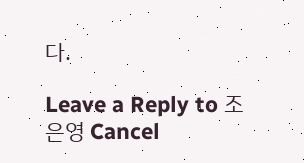다.

Leave a Reply to 조은영 Cancel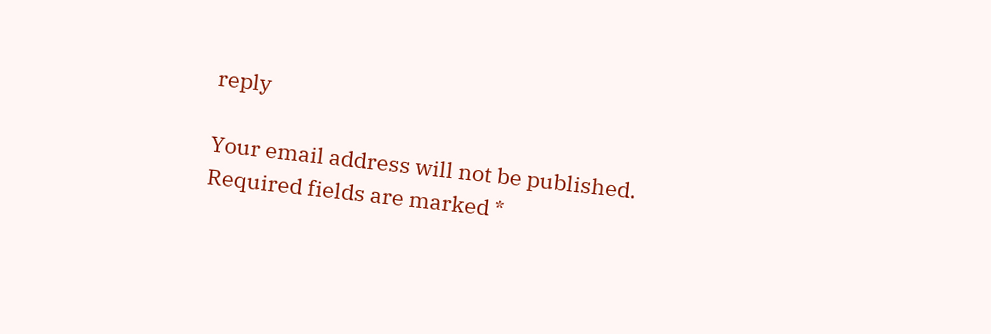reply

Your email address will not be published. Required fields are marked *